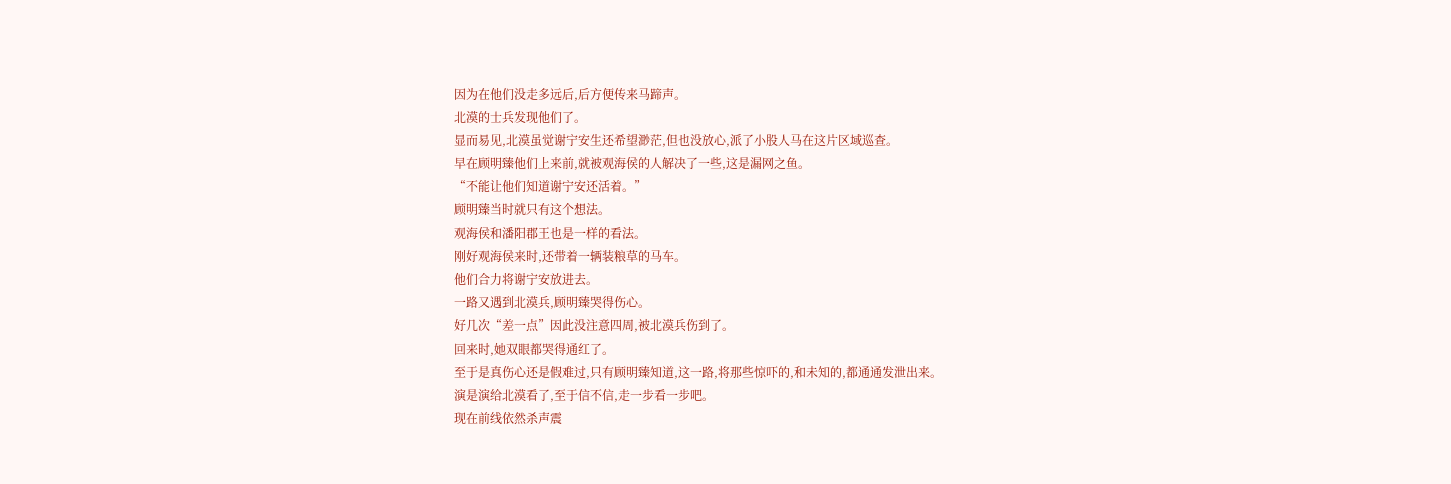因为在他们没走多远后,后方便传来马蹄声。
北漠的士兵发现他们了。
显而易见,北漠虽觉谢宁安生还希望渺茫,但也没放心,派了小股人马在这片区域巡查。
早在顾明臻他们上来前,就被观海侯的人解决了一些,这是漏网之鱼。
“不能让他们知道谢宁安还活着。”
顾明臻当时就只有这个想法。
观海侯和潘阳郡王也是一样的看法。
刚好观海侯来时,还带着一辆装粮草的马车。
他们合力将谢宁安放进去。
一路又遇到北漠兵,顾明臻哭得伤心。
好几次“差一点”因此没注意四周,被北漠兵伤到了。
回来时,她双眼都哭得通红了。
至于是真伤心还是假难过,只有顾明臻知道,这一路,将那些惊吓的,和未知的,都通通发泄出来。
演是演给北漠看了,至于信不信,走一步看一步吧。
现在前线依然杀声震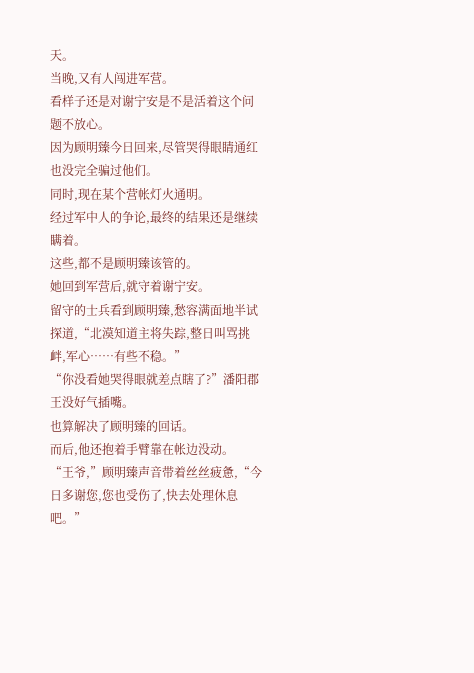天。
当晚,又有人闯进军营。
看样子还是对谢宁安是不是活着这个问题不放心。
因为顾明臻今日回来,尽管哭得眼睛通红也没完全骗过他们。
同时,现在某个营帐灯火通明。
经过军中人的争论,最终的结果还是继续瞒着。
这些,都不是顾明臻该管的。
她回到军营后,就守着谢宁安。
留守的士兵看到顾明臻,愁容满面地半试探道,“北漠知道主将失踪,整日叫骂挑衅,军心……有些不稳。”
“你没看她哭得眼就差点瞎了?”潘阳郡王没好气插嘴。
也算解决了顾明臻的回话。
而后,他还抱着手臂靠在帐边没动。
“王爷,”顾明臻声音带着丝丝疲惫,“今日多谢您,您也受伤了,快去处理休息吧。”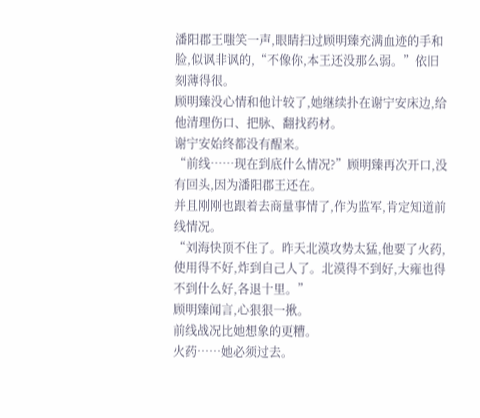潘阳郡王嗤笑一声,眼睛扫过顾明臻充满血迹的手和脸,似讽非讽的,“不像你,本王还没那么弱。”依旧刻薄得很。
顾明臻没心情和他计较了,她继续扑在谢宁安床边,给他清理伤口、把脉、翻找药材。
谢宁安始终都没有醒来。
“前线……现在到底什么情况?”顾明臻再次开口,没有回头,因为潘阳郡王还在。
并且刚刚也跟着去商量事情了,作为监军,肯定知道前线情况。
“刘海快顶不住了。昨天北漠攻势太猛,他要了火药,使用得不好,炸到自己人了。北漠得不到好,大雍也得不到什么好,各退十里。”
顾明臻闻言,心狠狠一揪。
前线战况比她想象的更糟。
火药……她必须过去。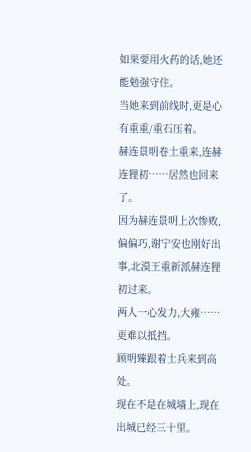如果要用火药的话,她还能勉强守住。
当她来到前线时,更是心有重重/重石压着。
赫连景明卷土重来,连赫连狸初……居然也回来了。
因为赫连景明上次惨败,偏偏巧,谢宁安也刚好出事,北漠王重新派赫连狸初过来。
两人一心发力,大雍……更难以抵挡。
顾明臻跟着士兵来到高处。
现在不是在城墙上,现在出城已经三十里。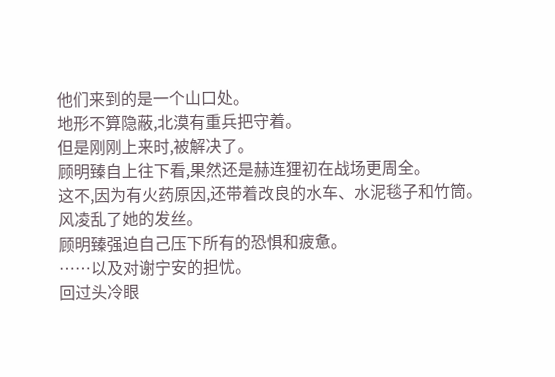他们来到的是一个山口处。
地形不算隐蔽,北漠有重兵把守着。
但是刚刚上来时,被解决了。
顾明臻自上往下看,果然还是赫连狸初在战场更周全。
这不,因为有火药原因,还带着改良的水车、水泥毯子和竹筒。
风凌乱了她的发丝。
顾明臻强迫自己压下所有的恐惧和疲惫。
……以及对谢宁安的担忧。
回过头冷眼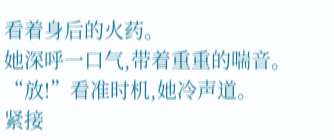看着身后的火药。
她深呼一口气,带着重重的喘音。
“放!”看准时机,她冷声道。
紧接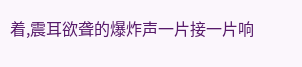着,震耳欲聋的爆炸声一片接一片响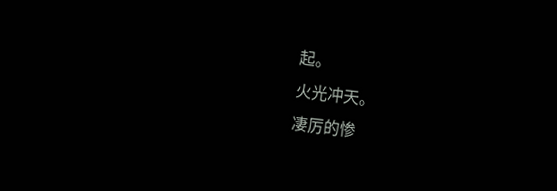起。
火光冲天。
凄厉的惨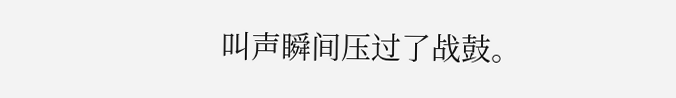叫声瞬间压过了战鼓。